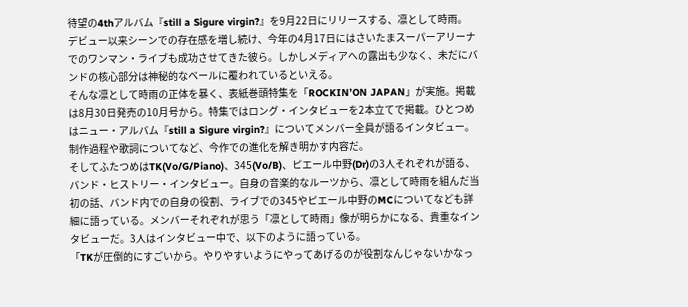待望の4thアルバム『still a Sigure virgin?』を9月22日にリリースする、凛として時雨。
デビュー以来シーンでの存在感を増し続け、今年の4月17日にはさいたまスーパーアリーナでのワンマン・ライブも成功させてきた彼ら。しかしメディアへの露出も少なく、未だにバンドの核心部分は神秘的なベールに覆われているといえる。
そんな凛として時雨の正体を暴く、表紙巻頭特集を「ROCKIN’ON JAPAN」が実施。掲載は8月30日発売の10月号から。特集ではロング・インタビューを2本立てで掲載。ひとつめはニュー・アルバム『still a Sigure virgin?』についてメンバー全員が語るインタビュー。制作過程や歌詞についてなど、今作での進化を解き明かす内容だ。
そしてふたつめはTK(Vo/G/Piano)、345(Vo/B)、ピエール中野(Dr)の3人それぞれが語る、バンド・ヒストリー・インタビュー。自身の音楽的なルーツから、凛として時雨を組んだ当初の話、バンド内での自身の役割、ライブでの345やピエール中野のMCについてなども詳細に語っている。メンバーそれぞれが思う「凛として時雨」像が明らかになる、貴重なインタビューだ。3人はインタビュー中で、以下のように語っている。
「TKが圧倒的にすごいから。やりやすいようにやってあげるのが役割なんじゃないかなっ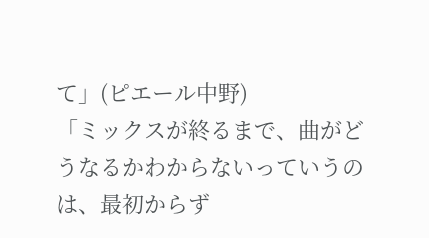て」(ピエール中野)
「ミックスが終るまで、曲がどうなるかわからないっていうのは、最初からず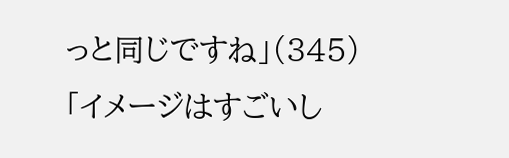っと同じですね」(345)
「イメージはすごいし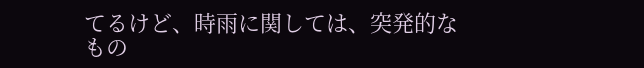てるけど、時雨に関しては、突発的なもの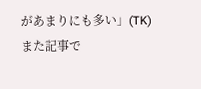があまりにも多い」(TK)
また記事で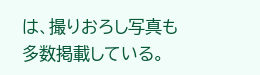は、撮りおろし写真も多数掲載している。